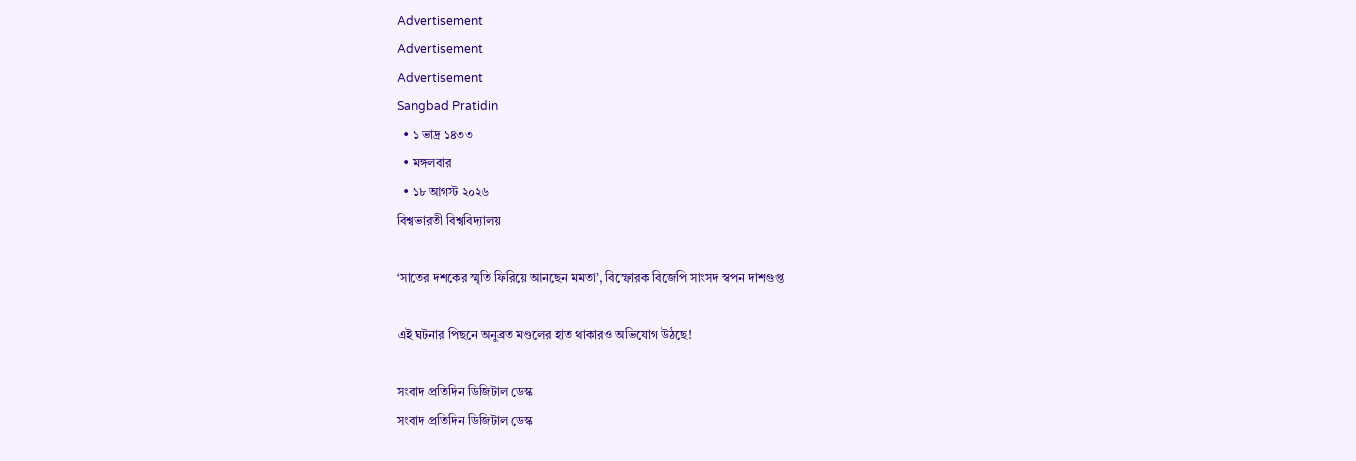Advertisement
Advertisement
Advertisement
Sangbad Pratidin
  • ১ ভাদ্র ১৪৩৩
  • মঙ্গলবার
  • ১৮ আগস্ট ২০২৬
বিশ্বভারতী বিশ্ববিদ্যালয়

‘সাতের দশকের স্মৃতি ফিরিয়ে আনছেন মমতা’, বিস্ফোরক বিজেপি সাংসদ স্বপন দাশগুপ্ত

এই ঘটনার পিছনে অনুব্রত মণ্ডলের হাত থাকারও অভিযোগ উঠছে!

সংবাদ প্রতিদিন ডিজিটাল ডেস্ক
সংবাদ প্রতিদিন ডিজিটাল ডেস্ক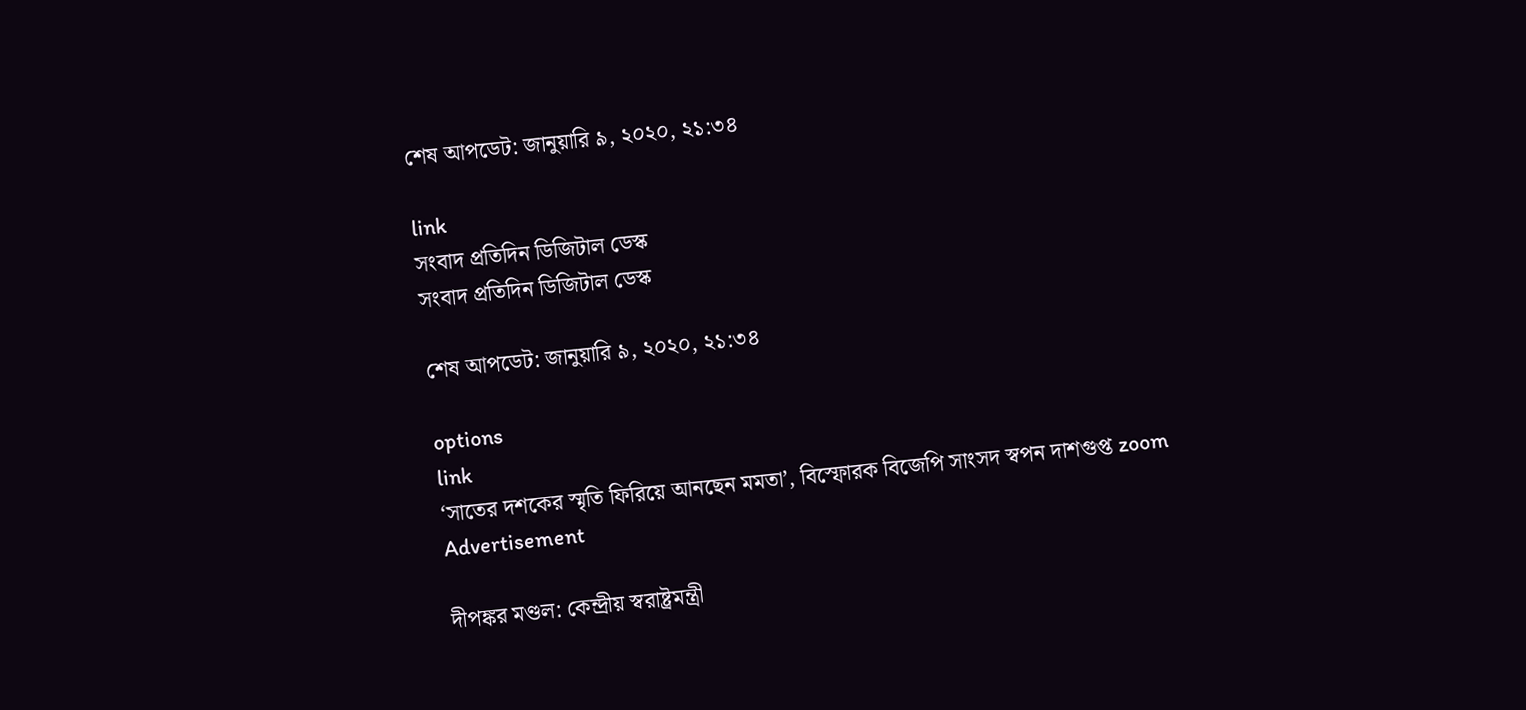শেষ আপডেট: জানুয়ারি ৯, ২০২০, ২১:৩৪

link
সংবাদ প্রতিদিন ডিজিটাল ডেস্ক
সংবাদ প্রতিদিন ডিজিটাল ডেস্ক

শেষ আপডেট: জানুয়ারি ৯, ২০২০, ২১:৩৪

options
link
‘সাতের দশকের স্মৃতি ফিরিয়ে আনছেন মমতা’, বিস্ফোরক বিজেপি সাংসদ স্বপন দাশগুপ্ত zoom
Advertisement

দীপঙ্কর মণ্ডল: কেন্দ্রীয় স্বরাষ্ট্রমন্ত্রী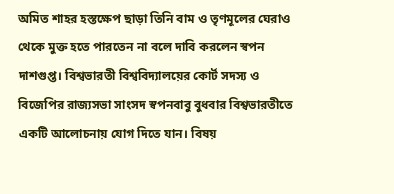অমিত শাহর হস্তক্ষেপ ছাড়া তিনি বাম ও তৃণমূলের ঘেরাও থেকে মুক্ত হতে পারতেন না বলে দাবি করলেন স্বপন দাশগুপ্ত। বিশ্বভারতী বিশ্ববিদ্যালয়ের কোর্ট সদস্য ও বিজেপির রাজ্যসভা সাংসদ স্বপনবাবু বুধবার বিশ্বভারতীতে একটি আলোচনায় যোগ দিতে যান। বিষয়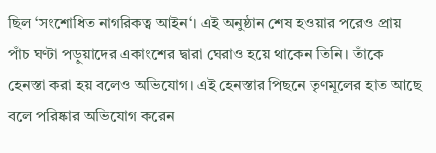ছিল ‘সংশোধিত নাগরিকত্ব আইন‘। এই অনুষ্ঠান শেষ হওয়ার পরেও প্রায় পাঁচ ঘণ্টা পড়ুয়াদের একাংশের দ্বারা ঘেরাও হয়ে থাকেন তিনি। তাঁকে হেনস্তা করা হয় বলেও অভিযোগ। এই হেনস্তার পিছনে তৃণমূলের হাত আছে বলে পরিষ্কার অভিযোগ করেন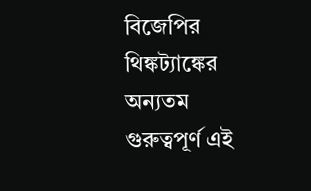বিজেপির থিঙ্কট্যাঙ্কের অন্যতম গুরুত্বপূর্ণ এই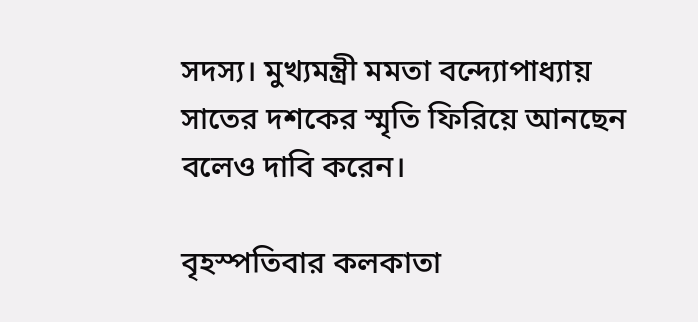সদস্য। মুখ্যমন্ত্রী মমতা বন্দ্যোপাধ্যায় সাতের দশকের স্মৃতি ফিরিয়ে আনছেন বলেও দাবি করেন।

বৃহস্পতিবার কলকাতা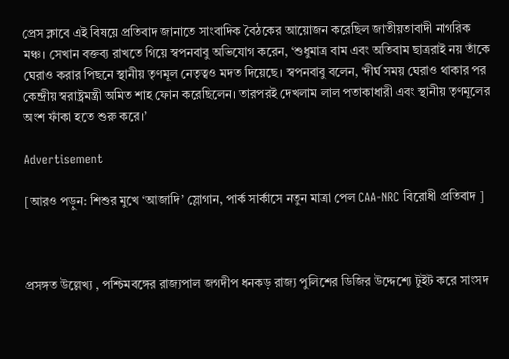প্রেস ক্লাবে এই বিষয়ে প্রতিবাদ জানাতে সাংবাদিক বৈঠকের আয়োজন করেছিল জাতীয়তাবাদী নাগরিক মঞ্চ। সেখান বক্তব্য রাখতে গিয়ে স্বপনবাবু অভিযোগ করেন, ‘শুধুমাত্র বাম এবং অতিবাম ছাত্ররাই নয় তাঁকে ঘেরাও করার পিছনে স্থানীয় তৃণমূল নেতৃত্বও মদত দিয়েছে। স্বপনবাবু বলেন, ‘দীর্ঘ সময় ঘেরাও থাকার পর কেন্দ্রীয় স্বরাষ্ট্রমন্ত্রী অমিত শাহ ফোন করেছিলেন। তারপরই দেখলাম লাল পতাকাধারী এবং স্থানীয় তৃণমূলের অংশ ফাঁকা হতে শুরু করে।’

Advertisement

[আরও পড়ুন: শিশুর মুখে ‘আজাদি’ স্লোগান, পার্ক সার্কাসে নতুন মাত্রা পেল CAA-NRC বিরোধী প্রতিবাদ ]



প্রসঙ্গত উল্লেখ্য , পশ্চিমবঙ্গের রাজ্যপাল জগদীপ ধনকড় রাজ্য পুলিশের ডিজির উদ্দেশ্যে টুইট করে সাংসদ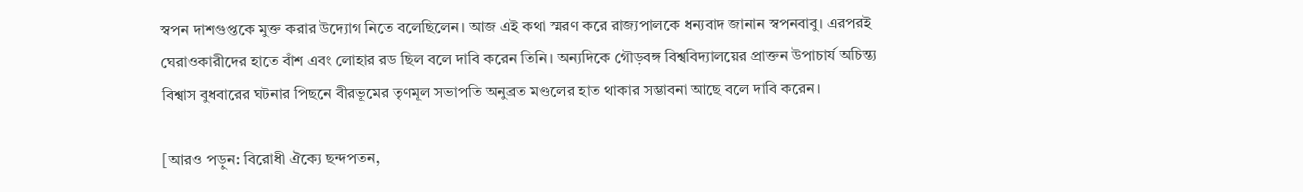স্বপন দাশগুপ্তকে মুক্ত করার উদ্যোগ নিতে বলেছিলেন। আজ এই কথা স্মরণ করে রাজ্যপালকে ধন্যবাদ জানান স্বপনবাবু। এরপরই ঘেরাওকারীদের হাতে বাঁশ এবং লোহার রড ছিল বলে দাবি করেন তিনি। অন্যদিকে গৌড়বঙ্গ বিশ্ববিদ্যালয়ের প্রাক্তন উপাচার্য অচিন্ত্য বিশ্বাস বুধবারের ঘটনার পিছনে বীরভূমের তৃণমূল সভাপতি অনুব্রত মণ্ডলের হাত থাকার সম্ভাবনা আছে বলে দাবি করেন।

[আরও পড়ুন: বিরোধী ঐক্যে ছন্দপতন,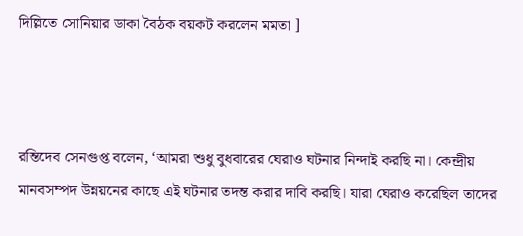দিল্লিতে সোনিয়ার ডাকা বৈঠক বয়কট করলেন মমতা ]



রন্তিদেব সেনগুপ্ত বলেন, ‘আমরা শুধু বুধবারের ঘেরাও ঘটনার নিন্দাই করছি না। কেন্দ্রীয় মানবসম্পদ উন্নয়নের কাছে এই ঘটনার তদন্ত করার দাবি করছি। যারা ঘেরাও করেছিল তাদের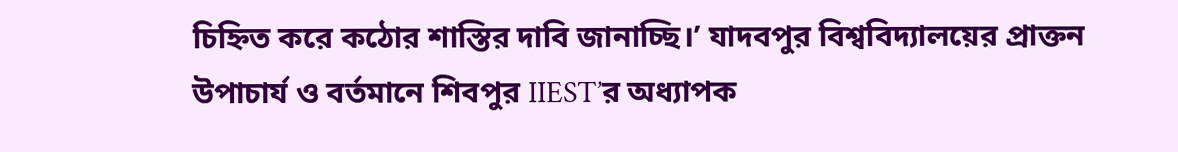চিহ্নিত করে কঠোর শাস্তির দাবি জানাচ্ছি।’ যাদবপুর বিশ্ববিদ্যালয়ের প্রাক্তন উপাচার্য ও বর্তমানে শিবপুর IIEST’র অধ্যাপক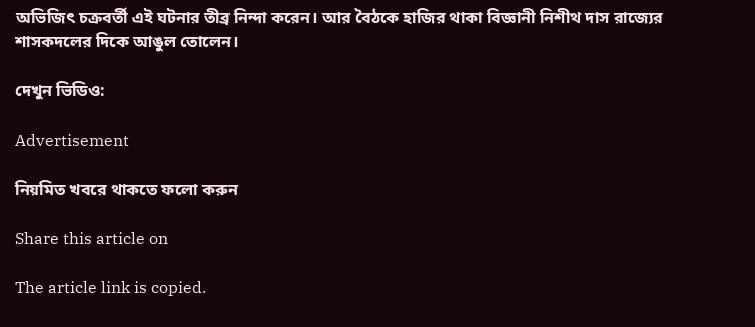অভিজিৎ চক্রবর্তী এই ঘটনার তীব্র নিন্দা করেন। আর বৈঠকে হাজির থাকা বিজ্ঞানী নিশীথ দাস রাজ্যের শাসকদলের দিকে আঙুল তোলেন।

দেখুন ভিডিও:

Advertisement

নিয়মিত খবরে থাকতে ফলো করুন

Share this article on

The article link is copied.